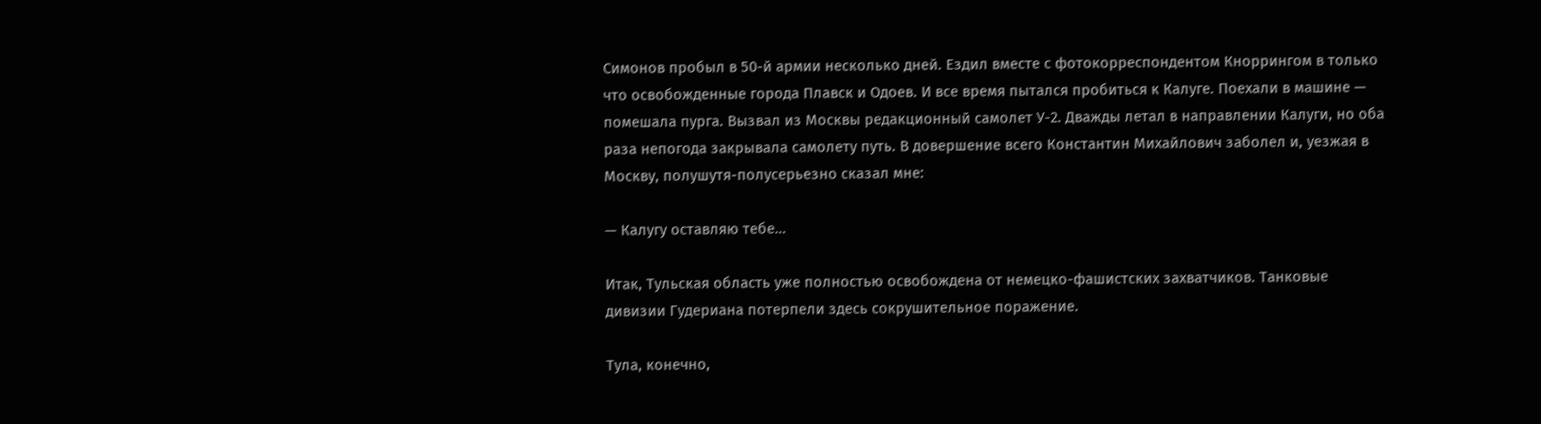Симонов пробыл в 50-й армии несколько дней. Ездил вместе с фотокорреспондентом Кноррингом в только что освобожденные города Плавск и Одоев. И все время пытался пробиться к Калуге. Поехали в машине — помешала пурга. Вызвал из Москвы редакционный самолет У-2. Дважды летал в направлении Калуги, но оба раза непогода закрывала самолету путь. В довершение всего Константин Михайлович заболел и, уезжая в Москву, полушутя-полусерьезно сказал мне:

— Калугу оставляю тебе…

Итак, Тульская область уже полностью освобождена от немецко-фашистских захватчиков. Танковые дивизии Гудериана потерпели здесь сокрушительное поражение.

Тула, конечно,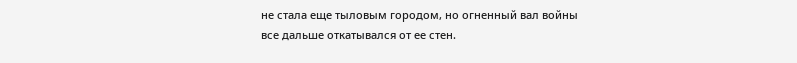не стала еще тыловым городом, но огненный вал войны все дальше откатывался от ее стен.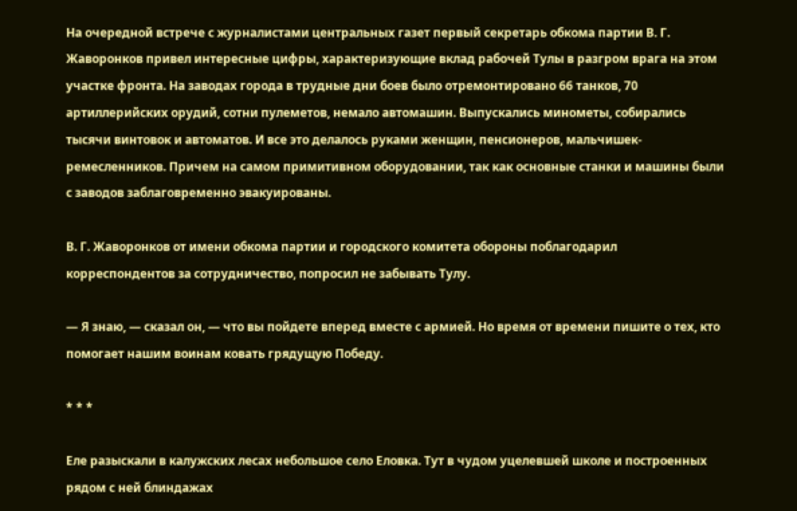На очередной встрече с журналистами центральных газет первый секретарь обкома партии В. Г. Жаворонков привел интересные цифры, характеризующие вклад рабочей Тулы в разгром врага на этом участке фронта. На заводах города в трудные дни боев было отремонтировано 66 танков, 70 артиллерийских орудий, сотни пулеметов, немало автомашин. Выпускались минометы, собирались тысячи винтовок и автоматов. И все это делалось руками женщин, пенсионеров, мальчишек-ремесленников. Причем на самом примитивном оборудовании, так как основные станки и машины были с заводов заблаговременно эвакуированы.

В. Г. Жаворонков от имени обкома партии и городского комитета обороны поблагодарил корреспондентов за сотрудничество, попросил не забывать Тулу.

— Я знаю, — сказал он, — что вы пойдете вперед вместе с армией. Но время от времени пишите о тех, кто помогает нашим воинам ковать грядущую Победу.

* * *

Еле разыскали в калужских лесах небольшое село Еловка. Тут в чудом уцелевшей школе и построенных рядом с ней блиндажах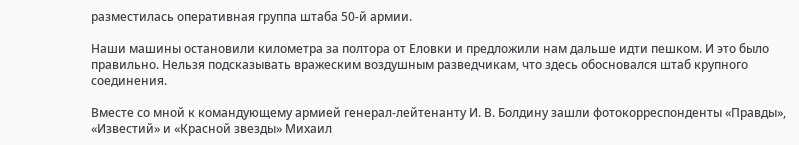разместилась оперативная группа штаба 50-й армии.

Наши машины остановили километра за полтора от Еловки и предложили нам дальше идти пешком. И это было правильно. Нельзя подсказывать вражеским воздушным разведчикам, что здесь обосновался штаб крупного соединения.

Вместе со мной к командующему армией генерал-лейтенанту И. В. Болдину зашли фотокорреспонденты «Правды», «Известий» и «Красной звезды» Михаил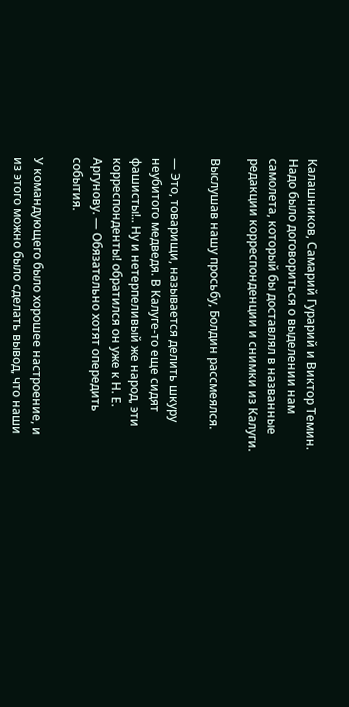Калашников, Самарий Гурарий и Виктор Темин. Надо было договориться о выделении нам самолета, который бы доставлял в названные редакции корреспонденции и снимки из Калуги.

Выслушав нашу просьбу, Болдин рассмеялся.

— Это, товарищи, называется делить шкуру неубитого медведя. В Калуге-то еще сидят фашисты!.. Ну и нетерпеливый же народ, эти корреспонденты! обратился он уже к Н. Е. Аргунову. — Обязательно хотят опередить события.

У командующего было хорошее настроение, и из этого можно было сделать вывод, что наши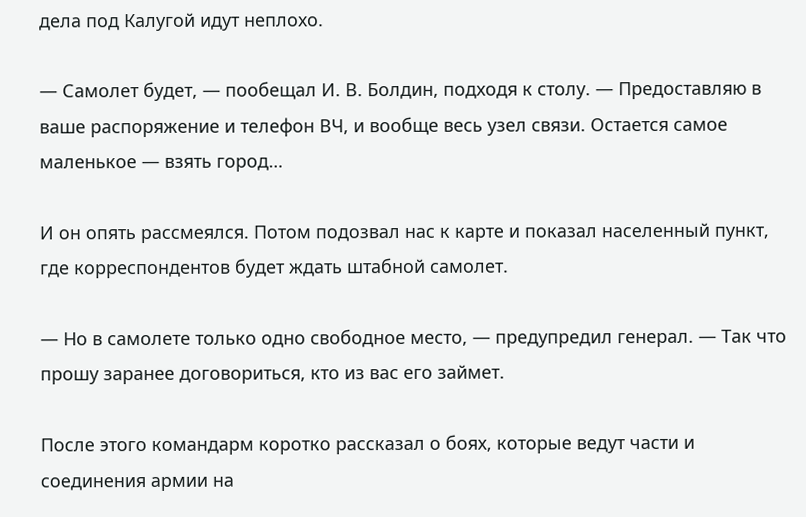дела под Калугой идут неплохо.

— Самолет будет, — пообещал И. В. Болдин, подходя к столу. — Предоставляю в ваше распоряжение и телефон ВЧ, и вообще весь узел связи. Остается самое маленькое — взять город…

И он опять рассмеялся. Потом подозвал нас к карте и показал населенный пункт, где корреспондентов будет ждать штабной самолет.

— Но в самолете только одно свободное место, — предупредил генерал. — Так что прошу заранее договориться, кто из вас его займет.

После этого командарм коротко рассказал о боях, которые ведут части и соединения армии на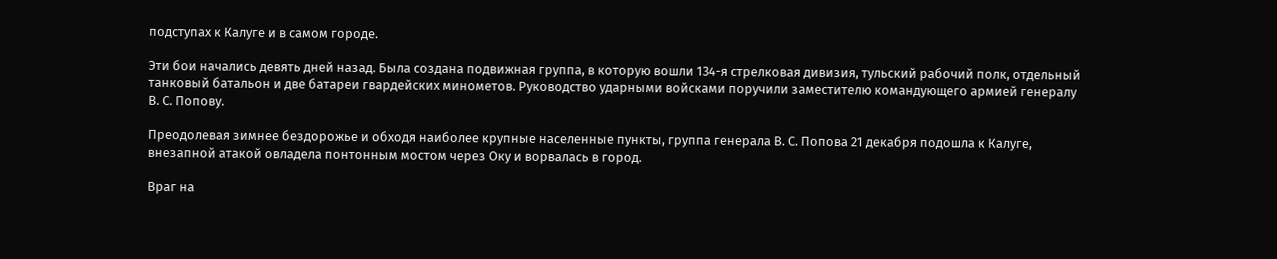подступах к Калуге и в самом городе.

Эти бои начались девять дней назад. Была создана подвижная группа, в которую вошли 134-я стрелковая дивизия, тульский рабочий полк, отдельный танковый батальон и две батареи гвардейских минометов. Руководство ударными войсками поручили заместителю командующего армией генералу В. С. Попову.

Преодолевая зимнее бездорожье и обходя наиболее крупные населенные пункты, группа генерала В. С. Попова 21 декабря подошла к Калуге, внезапной атакой овладела понтонным мостом через Оку и ворвалась в город.

Враг на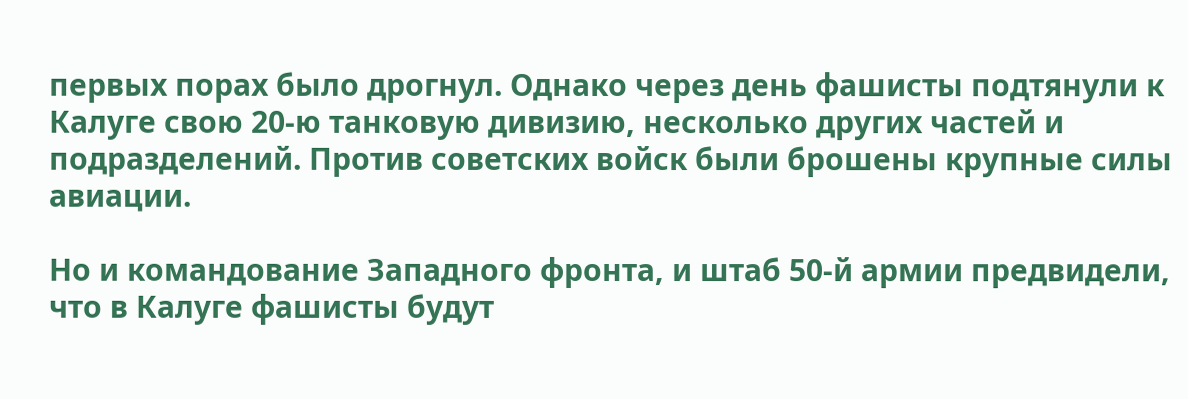первых порах было дрогнул. Однако через день фашисты подтянули к Калуге свою 20-ю танковую дивизию, несколько других частей и подразделений. Против советских войск были брошены крупные силы авиации.

Но и командование Западного фронта, и штаб 50-й армии предвидели, что в Калуге фашисты будут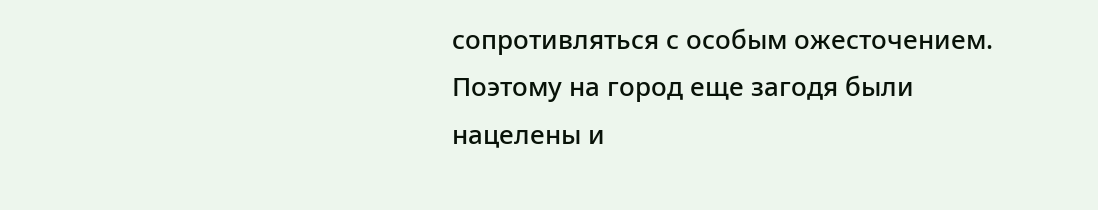сопротивляться с особым ожесточением. Поэтому на город еще загодя были нацелены и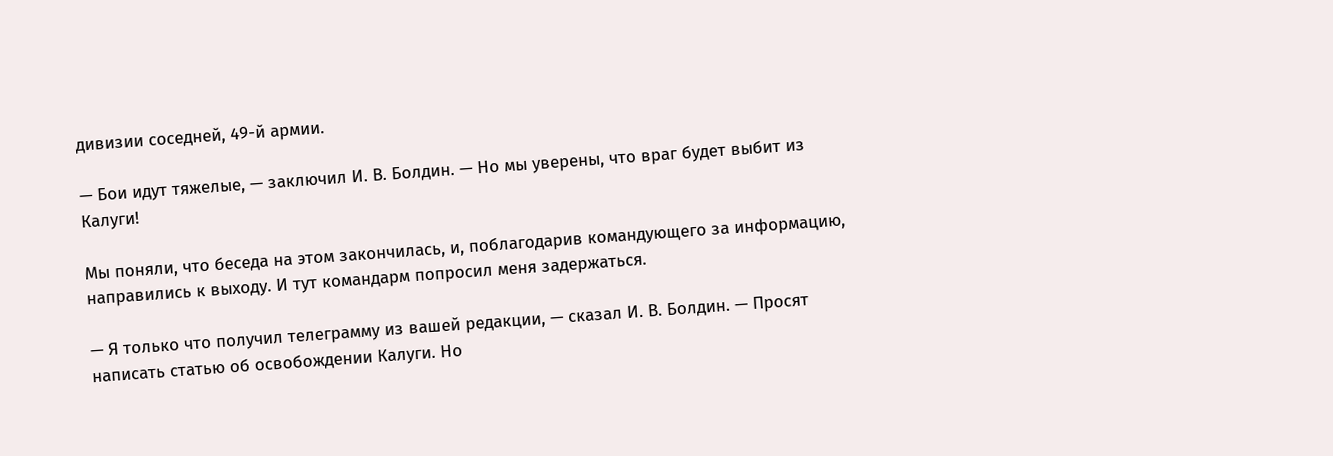дивизии соседней, 49-й армии.

— Бои идут тяжелые, — заключил И. В. Болдин. — Но мы уверены, что враг будет выбит из Калуги!

Мы поняли, что беседа на этом закончилась, и, поблагодарив командующего за информацию, направились к выходу. И тут командарм попросил меня задержаться.

— Я только что получил телеграмму из вашей редакции, — сказал И. В. Болдин. — Просят написать статью об освобождении Калуги. Но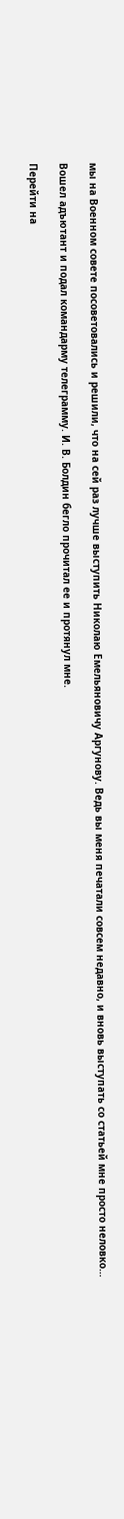мы на Военном совете посоветовались и решили, что на сей раз лучше выступить Николаю Емельяновичу Аргунову. Ведь вы меня печатали совсем недавно, и вновь выступать со статьей мне просто неловко…

Вошел адъютант и подал командарму телеграмму. И. В. Болдин бегло прочитал ее и протянул мне.

Перейти на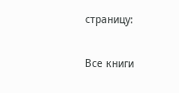страницу:

Все книги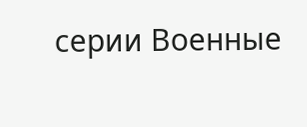серии Военные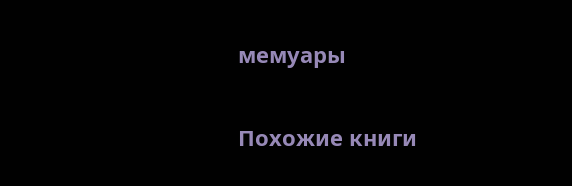мемуары

Похожие книги